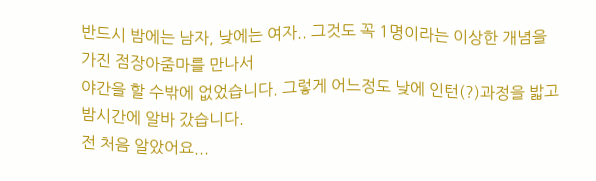반드시 밤에는 남자, 낮에는 여자.. 그것도 꼭 1명이라는 이상한 개념을 가진 점장아줌마를 만나서
야간을 할 수밖에 없었습니다. 그렇게 어느정도 낮에 인턴(?)과정을 밟고 밤시간에 알바 갔습니다.
전 처음 알았어요...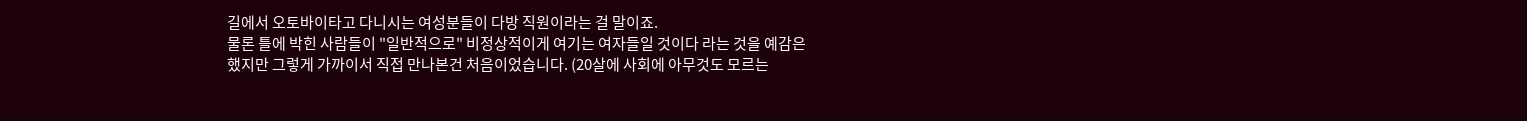길에서 오토바이타고 다니시는 여성분들이 다방 직원이라는 걸 말이죠.
물론 틀에 박힌 사람들이 "일반적으로" 비정상적이게 여기는 여자들일 것이다 라는 것을 예감은
했지만 그렇게 가까이서 직접 만나본건 처음이었습니다. (20살에 사회에 아무것도 모르는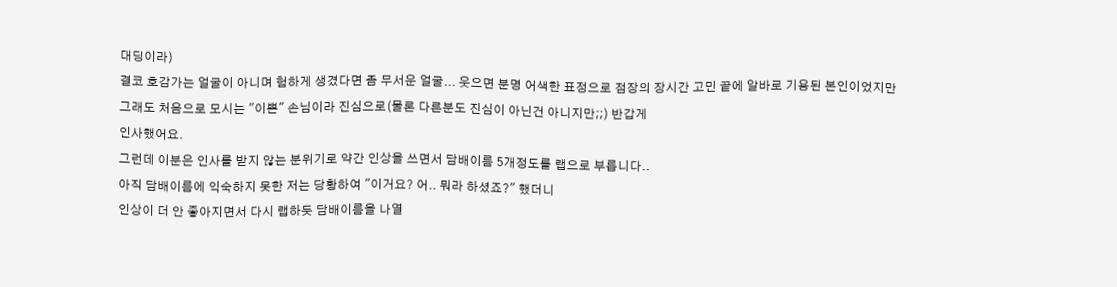대딩이라)
결코 호감가는 얼굴이 아니며 험하게 생겼다면 좀 무서운 얼굴... 웃으면 분명 어색한 표정으로 점장의 장시간 고민 끝에 알바로 기용된 본인이었지만
그래도 처음으로 모시는 "이쁜" 손님이라 진심으로(물론 다른분도 진심이 아닌건 아니지만;;) 반갑게
인사했어요.
그런데 이분은 인사를 받지 않는 분위기로 약간 인상을 쓰면서 담배이름 5개정도를 랩으로 부릅니다..
아직 담배이름에 익숙하지 못한 저는 당황하여 "이거요? 어.. 뭐라 하셨죠?" 했더니
인상이 더 안 좋아지면서 다시 랩하듯 담배이름을 나열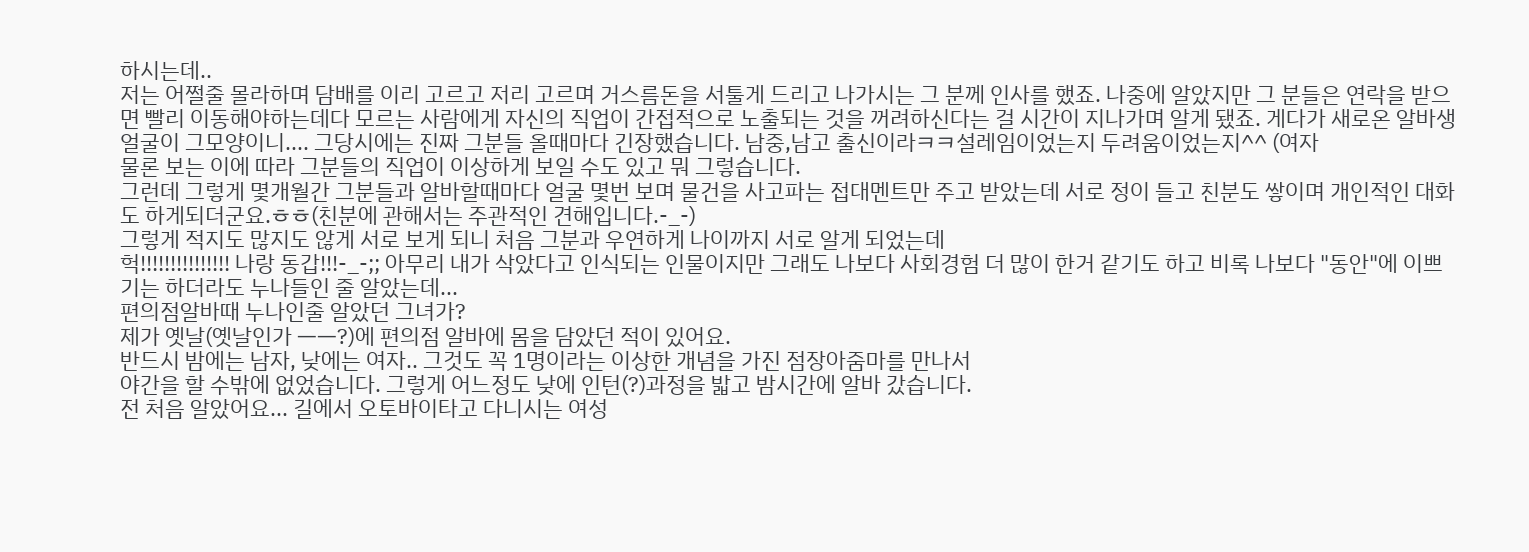하시는데..
저는 어쩔줄 몰라하며 담배를 이리 고르고 저리 고르며 거스름돈을 서툴게 드리고 나가시는 그 분께 인사를 했죠. 나중에 알았지만 그 분들은 연락을 받으면 빨리 이동해야하는데다 모르는 사람에게 자신의 직업이 간접적으로 노출되는 것을 꺼려하신다는 걸 시간이 지나가며 알게 됐죠. 게다가 새로온 알바생 얼굴이 그모양이니.... 그당시에는 진짜 그분들 올때마다 긴장했습니다. 남중,남고 출신이라ㅋㅋ설레임이었는지 두려움이었는지^^ (여자
물론 보는 이에 따라 그분들의 직업이 이상하게 보일 수도 있고 뭐 그렇습니다.
그런데 그렇게 몇개월간 그분들과 알바할때마다 얼굴 몇번 보며 물건을 사고파는 접대멘트만 주고 받았는데 서로 정이 들고 친분도 쌓이며 개인적인 대화도 하게되더군요.ㅎㅎ(친분에 관해서는 주관적인 견해입니다.-_-)
그렇게 적지도 많지도 않게 서로 보게 되니 처음 그분과 우연하게 나이까지 서로 알게 되었는데
헉!!!!!!!!!!!!!!! 나랑 동갑!!!-_-;; 아무리 내가 삭았다고 인식되는 인물이지만 그래도 나보다 사회경험 더 많이 한거 같기도 하고 비록 나보다 "동안"에 이쁘기는 하더라도 누나들인 줄 알았는데...
편의점알바때 누나인줄 알았던 그녀가?
제가 옛날(옛날인가 ㅡㅡ?)에 편의점 알바에 몸을 담았던 적이 있어요.
반드시 밤에는 남자, 낮에는 여자.. 그것도 꼭 1명이라는 이상한 개념을 가진 점장아줌마를 만나서
야간을 할 수밖에 없었습니다. 그렇게 어느정도 낮에 인턴(?)과정을 밟고 밤시간에 알바 갔습니다.
전 처음 알았어요... 길에서 오토바이타고 다니시는 여성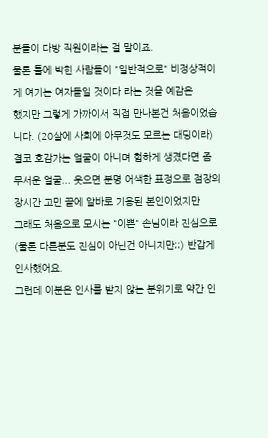분들이 다방 직원이라는 걸 말이죠.
물론 틀에 박힌 사람들이 "일반적으로" 비정상적이게 여기는 여자들일 것이다 라는 것을 예감은
했지만 그렇게 가까이서 직접 만나본건 처음이었습니다. (20살에 사회에 아무것도 모르는 대딩이라)
결코 호감가는 얼굴이 아니며 험하게 생겼다면 좀 무서운 얼굴... 웃으면 분명 어색한 표정으로 점장의 장시간 고민 끝에 알바로 기용된 본인이었지만
그래도 처음으로 모시는 "이쁜" 손님이라 진심으로(물론 다른분도 진심이 아닌건 아니지만;;) 반갑게
인사했어요.
그런데 이분은 인사를 받지 않는 분위기로 약간 인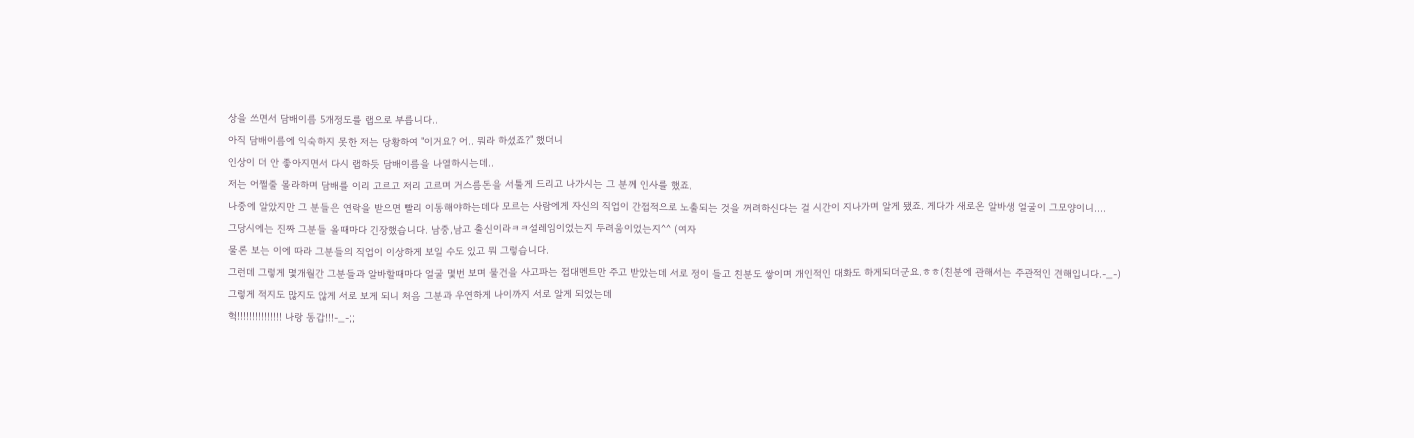상을 쓰면서 담배이름 5개정도를 랩으로 부릅니다..
아직 담배이름에 익숙하지 못한 저는 당황하여 "이거요? 어.. 뭐라 하셨죠?" 했더니
인상이 더 안 좋아지면서 다시 랩하듯 담배이름을 나열하시는데..
저는 어쩔줄 몰라하며 담배를 이리 고르고 저리 고르며 거스름돈을 서툴게 드리고 나가시는 그 분께 인사를 했죠.
나중에 알았지만 그 분들은 연락을 받으면 빨리 이동해야하는데다 모르는 사람에게 자신의 직업이 간접적으로 노출되는 것을 꺼려하신다는 걸 시간이 지나가며 알게 됐죠. 게다가 새로온 알바생 얼굴이 그모양이니....
그당시에는 진짜 그분들 올때마다 긴장했습니다. 남중,남고 출신이라ㅋㅋ설레임이었는지 두려움이었는지^^ (여자
물론 보는 이에 따라 그분들의 직업이 이상하게 보일 수도 있고 뭐 그렇습니다.
그런데 그렇게 몇개월간 그분들과 알바할때마다 얼굴 몇번 보며 물건을 사고파는 접대멘트만 주고 받았는데 서로 정이 들고 친분도 쌓이며 개인적인 대화도 하게되더군요.ㅎㅎ(친분에 관해서는 주관적인 견해입니다.-_-)
그렇게 적지도 많지도 않게 서로 보게 되니 처음 그분과 우연하게 나이까지 서로 알게 되었는데
헉!!!!!!!!!!!!!!! 나랑 동갑!!!-_-;;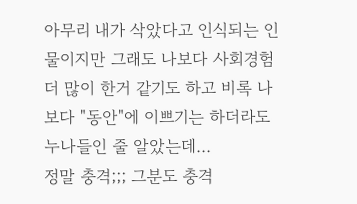아무리 내가 삭았다고 인식되는 인물이지만 그래도 나보다 사회경험 더 많이 한거 같기도 하고 비록 나보다 "동안"에 이쁘기는 하더라도 누나들인 줄 알았는데...
정말 충격;;; 그분도 충격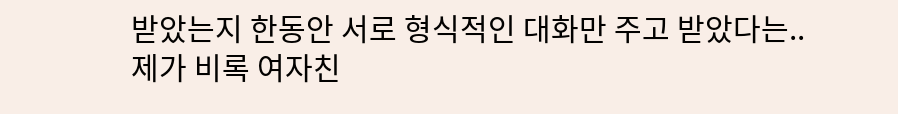받았는지 한동안 서로 형식적인 대화만 주고 받았다는..
제가 비록 여자친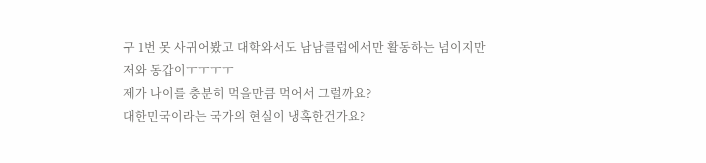구 1번 못 사귀어봤고 대학와서도 남남클럽에서만 활동하는 넘이지만
저와 동갑이ㅜㅜㅜㅜ
제가 나이를 충분히 먹을만큼 먹어서 그럴까요?
대한민국이라는 국가의 현실이 냉혹한건가요?